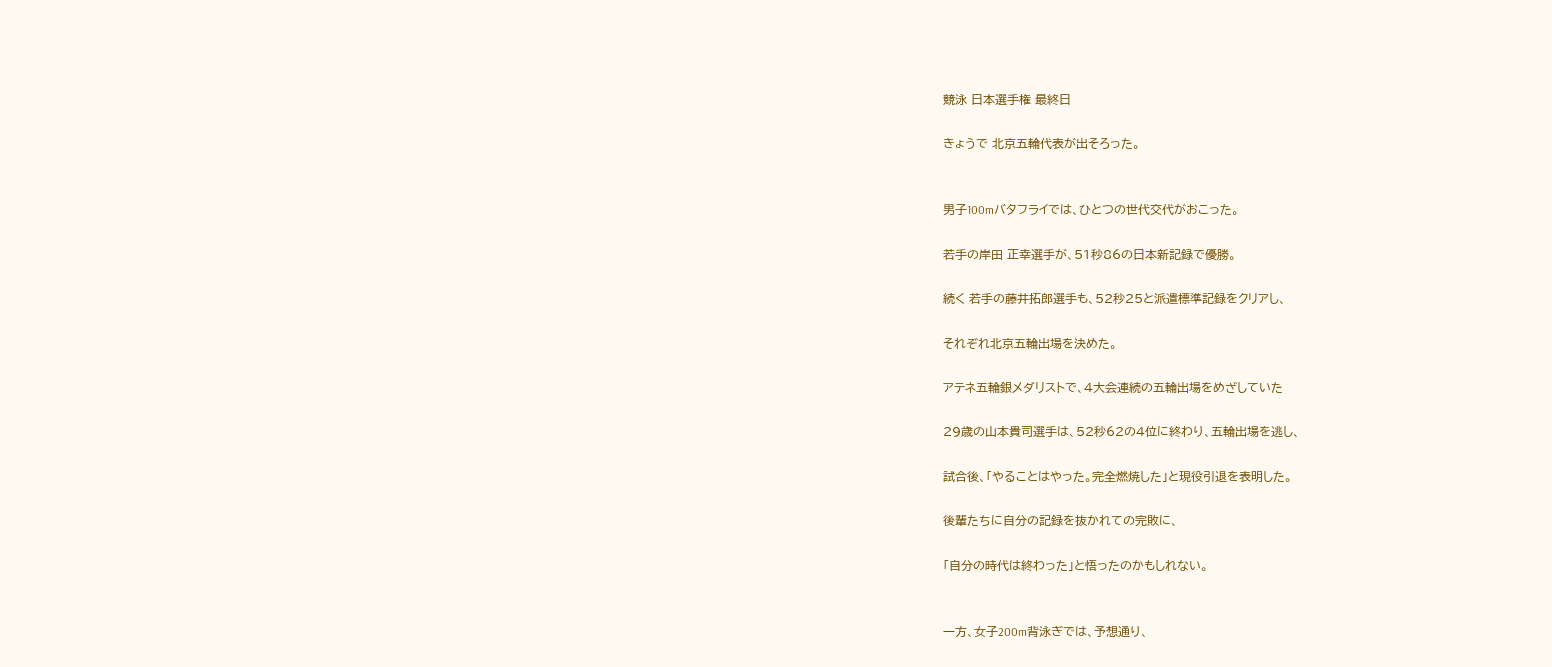競泳 日本選手権 最終日

きょうで 北京五輪代表が出そろった。


男子100mバタフライでは、ひとつの世代交代がおこった。

若手の岸田 正幸選手が、51秒86の日本新記録で優勝。

続く 若手の藤井拓郎選手も、52秒25と派遣標準記録をクリアし、

それぞれ北京五輪出場を決めた。

アテネ五輪銀メダリストで、4大会連続の五輪出場をめざしていた

29歳の山本貴司選手は、52秒62の4位に終わり、五輪出場を逃し、

試合後、「やることはやった。完全燃焼した」と現役引退を表明した。

後輩たちに自分の記録を抜かれての完敗に、

「自分の時代は終わった」と悟ったのかもしれない。


一方、女子200m背泳ぎでは、予想通り、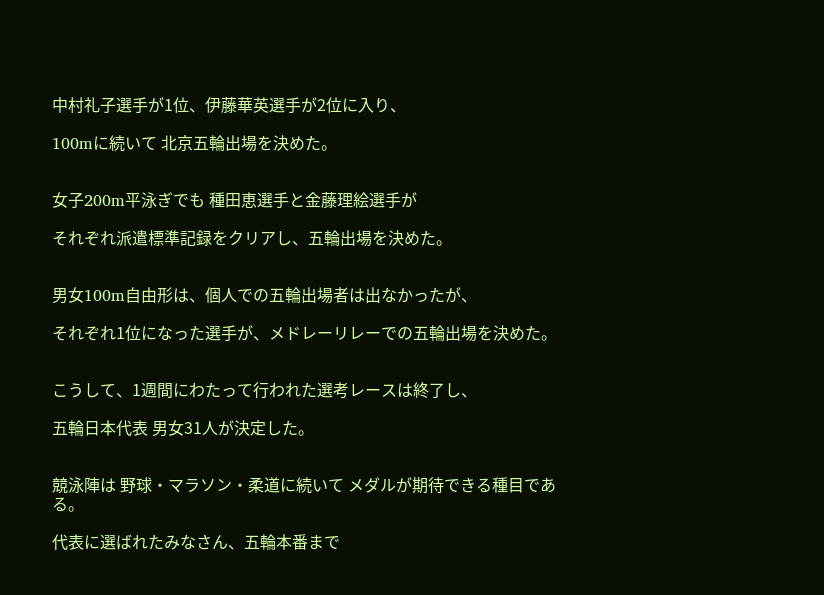中村礼子選手が1位、伊藤華英選手が2位に入り、

100mに続いて 北京五輪出場を決めた。


女子200m平泳ぎでも 種田恵選手と金藤理絵選手が

それぞれ派遣標準記録をクリアし、五輪出場を決めた。


男女100m自由形は、個人での五輪出場者は出なかったが、

それぞれ1位になった選手が、メドレーリレーでの五輪出場を決めた。


こうして、1週間にわたって行われた選考レースは終了し、

五輪日本代表 男女31人が決定した。


競泳陣は 野球・マラソン・柔道に続いて メダルが期待できる種目である。

代表に選ばれたみなさん、五輪本番まで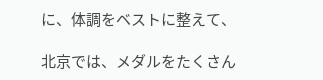に、体調をベストに整えて、

北京では、メダルをたくさん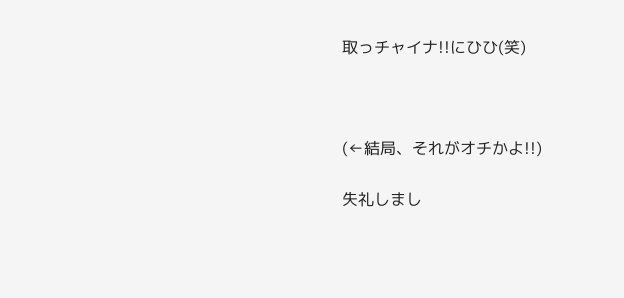取っチャイナ!!にひひ(笑)



(←結局、それがオチかよ!!)

失礼しまし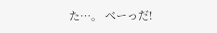た…。 べーっだ!